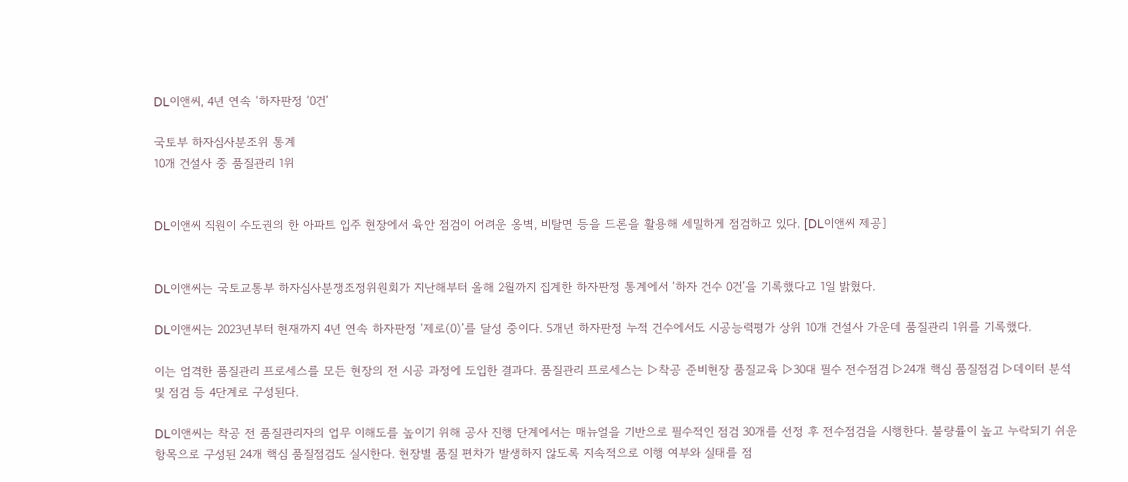DL이앤씨, 4년 연속 ‘하자판정 ‘0건’

국토부 하자심사분조위 통계
10개 건설사 중 품질관리 1위


DL이앤씨 직원이 수도권의 한 아파트 입주 현장에서 육안 점검이 어려운 옹벽, 비탈면 등을 드론을 활용해 세밀하게 점검하고 있다. [DL이앤씨 제공]


DL이앤씨는 국토교통부 하자심사분쟁조정위원회가 지난해부터 올해 2월까지 집계한 하자판정 통계에서 ‘하자 건수 0건’을 기록했다고 1일 밝혔다.

DL이앤씨는 2023년부터 현재까지 4년 연속 하자판정 ‘제로(0)’를 달성 중이다. 5개년 하자판정 누적 건수에서도 시공능력평가 상위 10개 건설사 가운데 품질관리 1위를 기록했다.

이는 엄격한 품질관리 프로세스를 모든 현장의 전 시공 과정에 도입한 결과다. 품질관리 프로세스는 ▷착공 준비현장 품질교육 ▷30대 필수 전수점검 ▷24개 핵심 품질점검 ▷데이터 분석 및 점검 등 4단계로 구성된다.

DL이앤씨는 착공 전 품질관리자의 업무 이해도를 높이기 위해 공사 진행 단계에서는 매뉴얼을 기반으로 필수적인 점검 30개를 선정 후 전수점검을 시행한다. 불량률이 높고 누락되기 쉬운 항목으로 구성된 24개 핵심 품질점검도 실시한다. 현장별 품질 편차가 발생하지 않도록 지속적으로 이행 여부와 실태를 점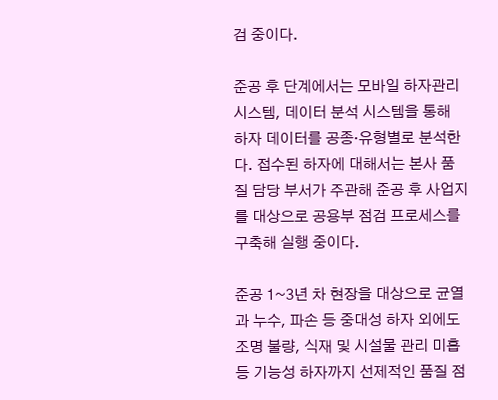검 중이다.

준공 후 단계에서는 모바일 하자관리 시스템, 데이터 분석 시스템을 통해 하자 데이터를 공종·유형별로 분석한다. 접수된 하자에 대해서는 본사 품질 담당 부서가 주관해 준공 후 사업지를 대상으로 공용부 점검 프로세스를 구축해 실행 중이다.

준공 1~3년 차 현장을 대상으로 균열과 누수, 파손 등 중대성 하자 외에도 조명 불량, 식재 및 시설물 관리 미흡 등 기능성 하자까지 선제적인 품질 점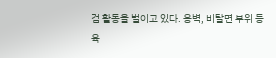검 활동을 벌이고 있다. 옹벽, 비탈면 부위 등 육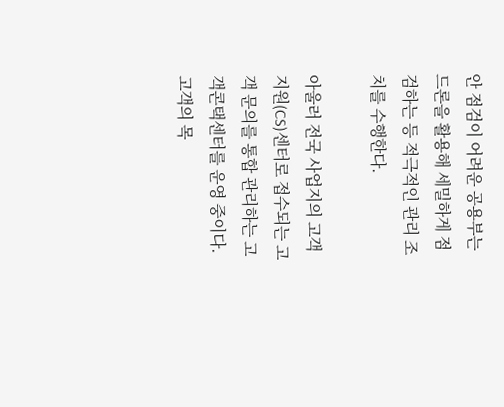안 점검이 어려운 공용부는 드론을 활용해 세밀하게 점검하는 등 적극적인 관리 조치를 수행한다.

아울러 전국 사업지의 고객지원(CS)센터로 접수되는 고객 문의를 통합 관리하는 고객콘택센터를 운영 중이다. 고객의 목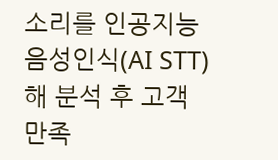소리를 인공지능 음성인식(AI STT)해 분석 후 고객 만족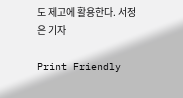도 제고에 활용한다. 서정은 기자

Print Friendly